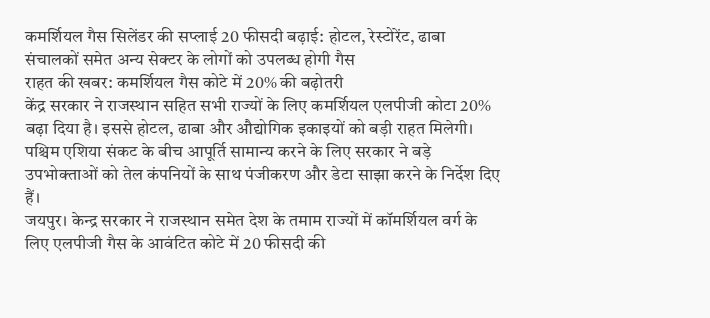कमर्शियल गैस सिलेंडर की सप्लाई 20 फीसदी बढ़ाई: होटल, रेस्टोरेंट, ढाबा संचालकों समेत अन्य सेक्टर के लोगों को उपलब्ध होगी गैस
राहत की खबर: कमर्शियल गैस कोटे में 20% की बढ़ोतरी
केंद्र सरकार ने राजस्थान सहित सभी राज्यों के लिए कमर्शियल एलपीजी कोटा 20% बढ़ा दिया है। इससे होटल, ढाबा और औद्योगिक इकाइयों को बड़ी राहत मिलेगी। पश्चिम एशिया संकट के बीच आपूर्ति सामान्य करने के लिए सरकार ने बड़े उपभोक्ताओं को तेल कंपनियों के साथ पंजीकरण और डेटा साझा करने के निर्देश दिए हैं।
जयपुर। केन्द्र सरकार ने राजस्थान समेत देश के तमाम राज्यों में कॉमर्शियल वर्ग के लिए एलपीजी गैस के आवंटित कोटे में 20 फीसदी की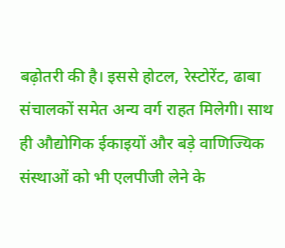बढ़ोतरी की है। इससे होटल, रेस्टोरेंट, ढाबा संचालकों समेत अन्य वर्ग राहत मिलेगी। साथ ही औद्योगिक ईकाइयों और बड़े वाणिज्यिक संस्थाओं को भी एलपीजी लेने के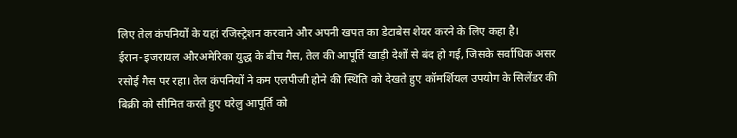लिए तेल कंपनियों के यहां रजिस्ट्रेशन करवाने और अपनी खपत का डेटाबेस शेयर करने के लिए कहा है।
ईरान-इजरायल औरअमेरिका युद्ध के बीच गैस, तेल की आपूर्ति खाड़ी देशों से बंद हो गई, जिसके सर्वाधिक असर रसोई गैस पर रहा। तेल कंपनियों ने कम एलपीजी होने की स्थिति को देखते हुए कॉमर्शियल उपयोग के सिलेंडर की बिक्री को सीमित करते हुए घरेलु आपूर्ति को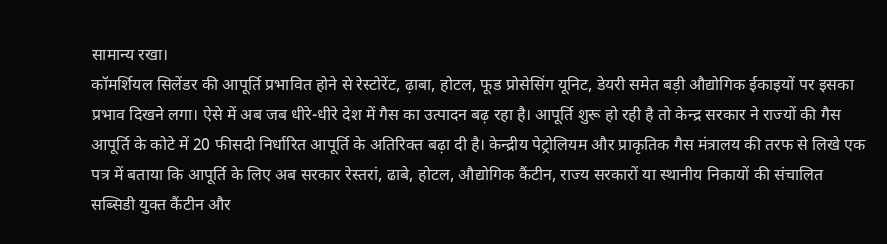सामान्य रखा।
कॉमर्शियल सिलेंडर की आपूर्ति प्रभावित होने से रेस्टोरेंट, ढ़ाबा, होटल, फूड प्रोसेसिंग यूनिट, डेयरी समेत बड़ी औद्योगिक ईकाइयों पर इसका प्रभाव दिखने लगा। ऐसे में अब जब धीरे-धीरे देश में गैस का उत्पादन बढ़ रहा है। आपूर्ति शुरू हो रही है तो केन्द्र सरकार ने राज्यों की गैस आपूर्ति के कोटे में 20 फीसदी निर्धारित आपूर्ति के अतिरिक्त बढ़ा दी है। केन्द्रीय पेट्रोलियम और प्राकृतिक गैस मंत्रालय की तरफ से लिखे एक पत्र में बताया कि आपूर्ति के लिए अब सरकार रेस्तरां, ढाबे, होटल, औद्योगिक कैंटीन, राज्य सरकारों या स्थानीय निकायों की संचालित सब्सिडी युक्त कैंटीन और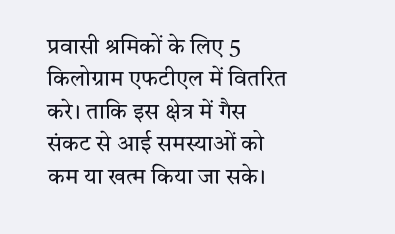प्रवासी श्रमिकों के लिए 5 किलोग्राम एफटीएल में वितरित करे। ताकि इस क्षेत्र में गैस संकट से आई समस्याओं को कम या खत्म किया जा सके।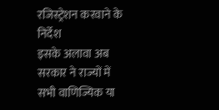रजिस्ट्रेशन करवाने के निर्देश
इसके अलावा अब सरकार ने राज्यों में सभी वाणिज्यिक या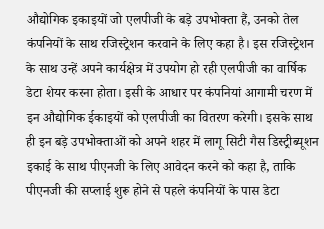औद्योगिक इकाइयों जो एलपीजी के बड़े उपभोक्ता हैं, उनको तेल कंपनियों के साथ रजिस्ट्रेशन करवाने के लिए कहा है। इस रजिस्ट्रेशन के साथ उन्हें अपने कार्यक्षेत्र में उपयोग हो रही एलपीजी का वार्षिक डेटा शेयर करना होता। इसी के आधार पर कंपनियां आगामी चरण में इन औद्योगिक ईकाइयों को एलपीजी का वितरण करेगी। इसके साथ ही इन बड़े उपभोक्ताओं को अपने शहर में लागू सिटी गैस डिस्ट्रीब्यूशन इकाई के साथ पीएनजी के लिए आवेदन करने को कहा है, ताकि पीएनजी की सप्लाई शुरू होने से पहले कंपनियों के पास डेटा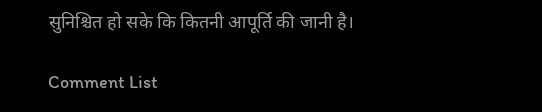सुनिश्चित हो सके कि कितनी आपूर्ति की जानी है।

Comment List